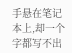手悬在笔记本上,却一个字都写不出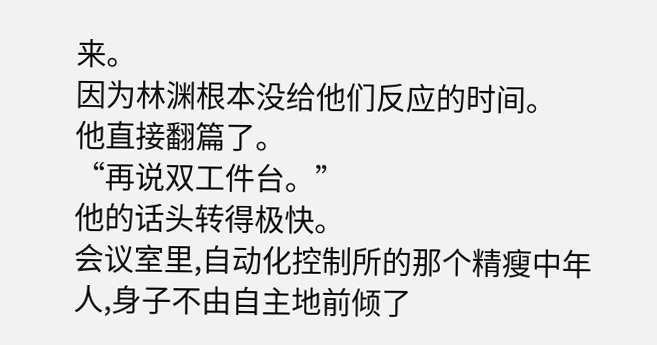来。
因为林渊根本没给他们反应的时间。
他直接翻篇了。
“再说双工件台。”
他的话头转得极快。
会议室里,自动化控制所的那个精瘦中年人,身子不由自主地前倾了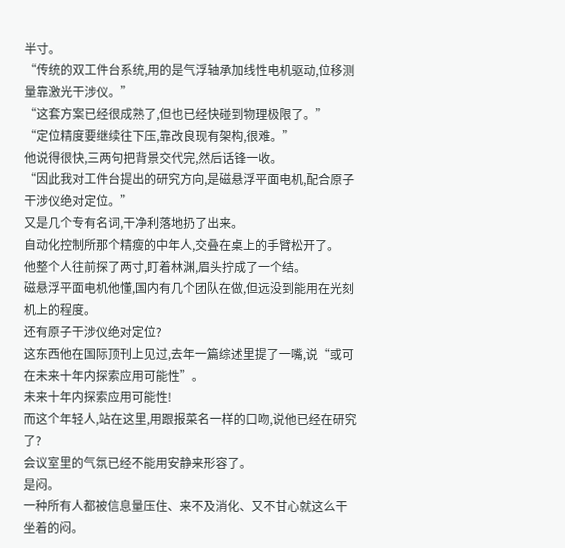半寸。
“传统的双工件台系统,用的是气浮轴承加线性电机驱动,位移测量靠激光干涉仪。”
“这套方案已经很成熟了,但也已经快碰到物理极限了。”
“定位精度要继续往下压,靠改良现有架构,很难。”
他说得很快,三两句把背景交代完,然后话锋一收。
“因此我对工件台提出的研究方向,是磁悬浮平面电机,配合原子干涉仪绝对定位。”
又是几个专有名词,干净利落地扔了出来。
自动化控制所那个精瘦的中年人,交叠在桌上的手臂松开了。
他整个人往前探了两寸,盯着林渊,眉头拧成了一个结。
磁悬浮平面电机他懂,国内有几个团队在做,但远没到能用在光刻机上的程度。
还有原子干涉仪绝对定位?
这东西他在国际顶刊上见过,去年一篇综述里提了一嘴,说“或可在未来十年内探索应用可能性”。
未来十年内探索应用可能性!
而这个年轻人,站在这里,用跟报菜名一样的口吻,说他已经在研究了?
会议室里的气氛已经不能用安静来形容了。
是闷。
一种所有人都被信息量压住、来不及消化、又不甘心就这么干坐着的闷。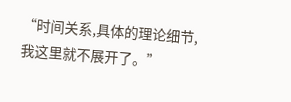“时间关系,具体的理论细节,我这里就不展开了。”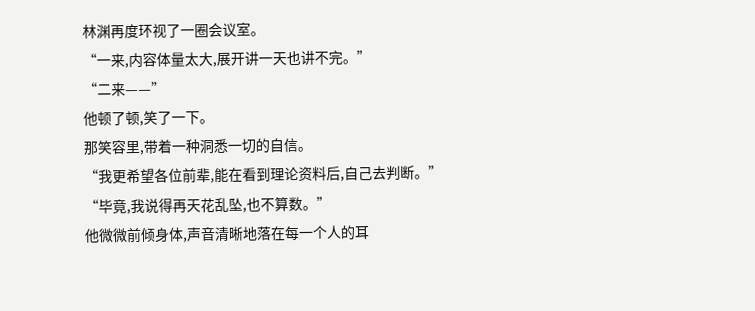林渊再度环视了一圈会议室。
“一来,内容体量太大,展开讲一天也讲不完。”
“二来——”
他顿了顿,笑了一下。
那笑容里,带着一种洞悉一切的自信。
“我更希望各位前辈,能在看到理论资料后,自己去判断。”
“毕竟,我说得再天花乱坠,也不算数。”
他微微前倾身体,声音清晰地落在每一个人的耳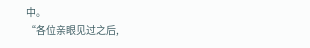中。
“各位亲眼见过之后,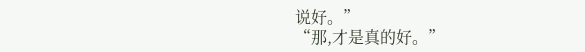说好。”
“那,才是真的好。”